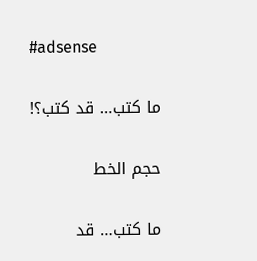#adsense

ما كتب… قد كتب؟!

حجم الخط

ما كتب… قد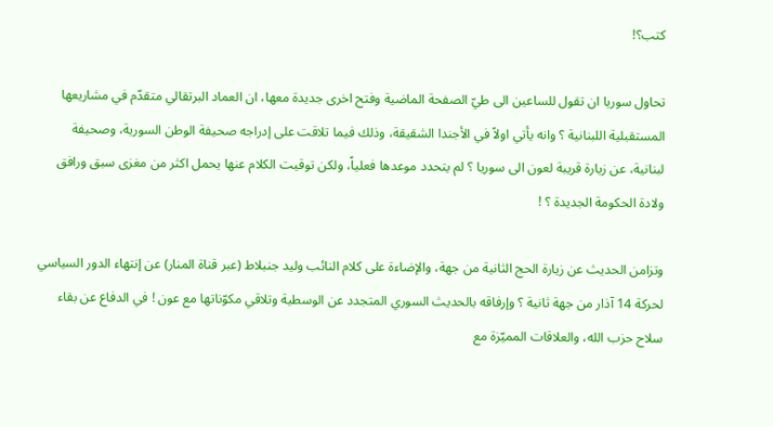كتب؟!

تحاول سوريا ان تقول للساعين الى طيّ الصفحة الماضية وفتح اخرى جديدة معها، ان العماد البرتقالي متقدّم في مشاريعها المستقبلية اللبنانية ؟ وانه يأتي اولاً في الأجندا الشقيقة، وذلك فيما تلاقت على إدراجه صحيفة الوطن السورية، وصحيفة لبنانية، عن زيارة قريبة لعون الى سوريا ؟ لم يتحدد موعدها فعلياً، ولكن توقيت الكلام عنها يحمل اكثر من مغزى سبق ورافق ولادة الحكومة الجديدة ؟ !

وتزامن الحديث عن زيارة الحج الثانية من جهة، والإضاءة على كلام النائب وليد جنبلاط (عبر قناة المنار) عن إنتهاء الدور السياسي لحركة 14 آذار من جهة ثانية ؟ وإرفاقه بالحديث السوري المتجدد عن الوسطية وتلاقي مكوّناتها مع عون ! في الدفاع عن بقاء سلاح حزب الله، والعلاقات المميّزة مع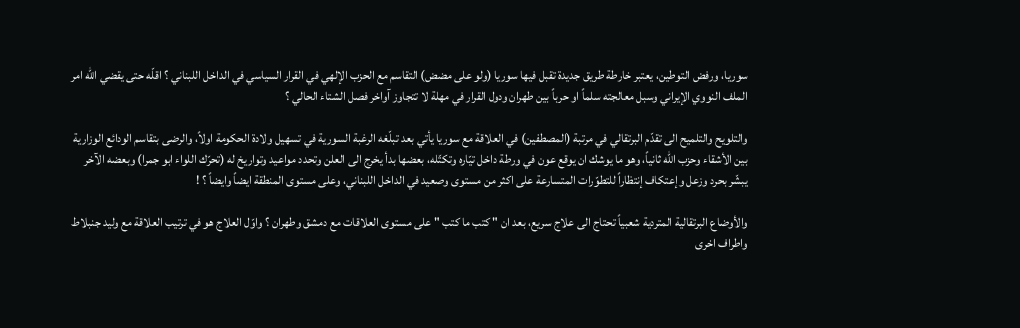سوريا، ورفض التوطين، يعتبر خارطة طريق جديدة تقبل فيها سوريا (ولو على مضض) التقاسم مع الحزب الإلهي في القرار السياسي في الداخل اللبناني ؟ اقلّه حتى يقضي الله امر الملف النووي الإيراني وسبل معالجته سلماً او حرباً بين طهران ودول القرار في مهلة لا تتجاوز آواخر فصل الشتاء الحالي ؟

والتلويح والتلميح الى تقدّم البرتقالي في مرتبة (المصطفين) في العلاقة مع سوريا يأتي بعد تبلّغه الرغبة السورية في تسهيل ولادة الحكومة اولاً، والرضى بتقاسم الودائع الوزارية بين الأشقاء وحزب الله ثانياً، وهو ما يوشك ان يوقع عون في ورطة داخل تيّاره وتكتّله، بعضها بدأ يخرج الى العلن وتحدد مواعيد وتواريخ له (تحرّك اللواء ابو جمرا) وبعضه الآخر يبشّر بحرد وزعل وإعتكاف إنتظاراً للتطوّرات المتسارعة على اكثر من مستوى وصعيد في الداخل اللبناني، وعلى مستوى المنطقة ايضاً وايضاً ؟ !

والأوضاع البرتقالية المتردية شعبياً تحتاج الى علاج سريع، بعد ان " كتب ما كتب " على مستوى العلاقات مع دمشق وطهران ؟ واوّل العلاج هو في ترتيب العلاقة مع وليد جنبلاط واطراف اخرى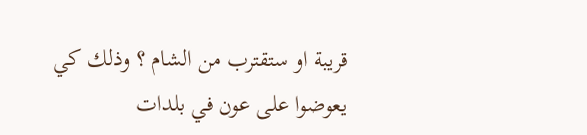قريبة او ستقترب من الشام ؟ وذلك كي يعوضوا على عون في بلدات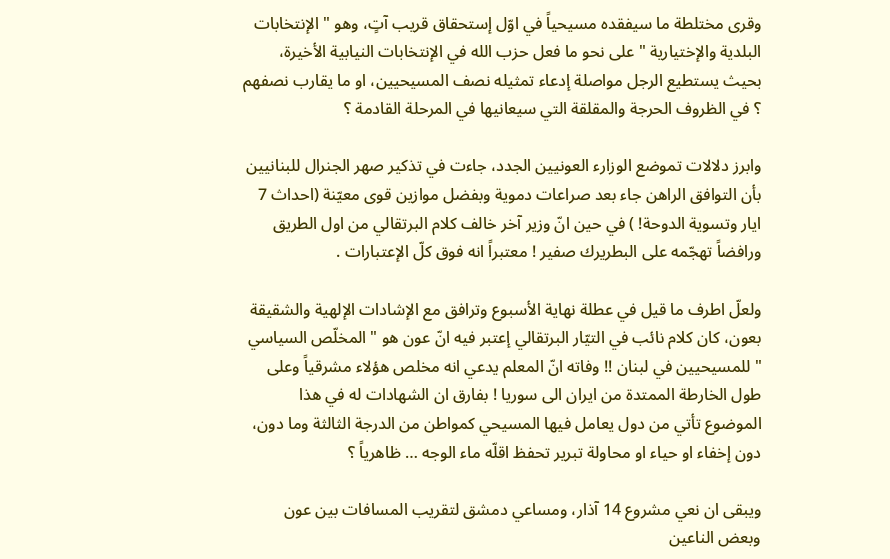وقرى مختلطة ما سيفقده مسيحياً في اوّل إستحقاق قريب آتٍ، وهو " الإنتخابات البلدية والإختيارية " على نحو ما فعل حزب الله في الإنتخابات النيابية الأخيرة، بحيث يستطيع الرجل مواصلة إدعاء تمثيله نصف المسيحيين، او ما يقارب نصفهم ؟ في الظروف الحرجة والمقلقة التي سيعانيها في المرحلة القادمة ؟

وابرز دلالات تموضع الوزارء العونيين الجدد، جاءت في تذكير صهر الجنرال للبنانيين بأن التوافق الراهن جاء بعد صراعات دموية وبفضل موازين قوى معيّنة (احداث 7 ايار وتسوية الدوحة! ) في حين انّ وزير آخر خالف كلام البرتقالي من اول الطريق ورافضاً تهجّمه على البطريرك صفير ! معتبراً انه فوق كلّ الإعتبارات .

ولعلّ اطرف ما قيل في عطلة نهاية الأسبوع وترافق مع الإشادات الإلهية والشقيقة بعون، كان كلام نائب في التيّار البرتقالي إعتبر فيه انّ عون هو " المخلّص السياسي " للمسيحيين في لبنان !! وفاته انّ المعلم يدعي انه مخلص هؤلاء مشرقياً وعلى طول الخارطة الممتدة من ايران الى سوريا ! بفارق ان الشهادات له في هذا الموضوع تأتي من دول يعامل فيها المسيحي كمواطن من الدرجة الثالثة وما دون، دون إخفاء او حياء او محاولة تبرير تحفظ اقلّه ماء الوجه … ظاهرياً ؟

ويبقى ان نعي مشروع 14 آذار، ومساعي دمشق لتقريب المسافات بين عون وبعض الناعين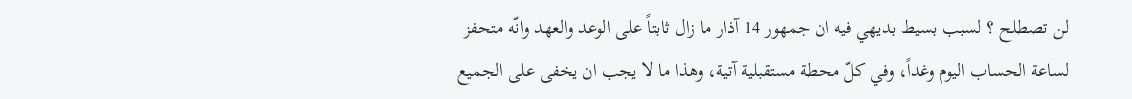لن تصطلح ؟ لسبب بسيط بديهي فيه ان جمهور 14 آذار ما زال ثابتاً على الوعد والعهد وانّه متحفز لساعة الحساب اليوم وغداً، وفي كلّ محطة مستقبلية آتية، وهذا ما لا يجب ان يخفى على الجميع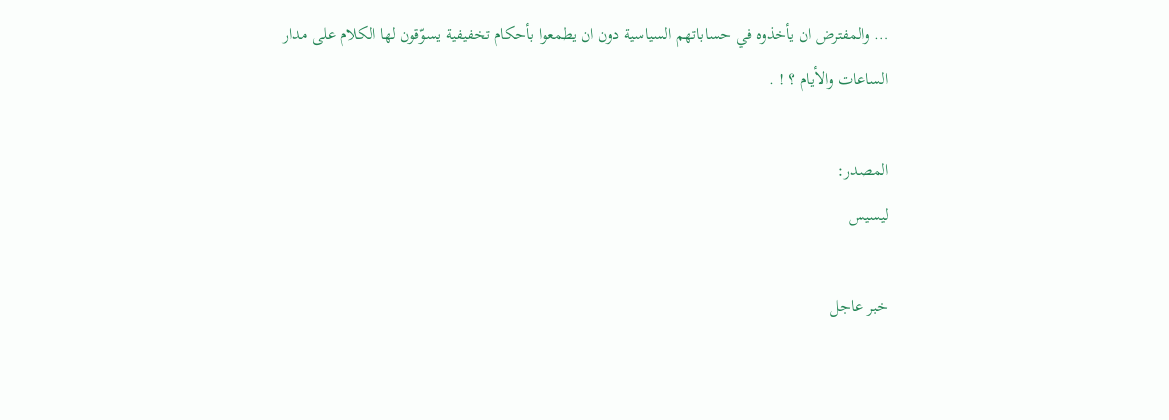… والمفترض ان يأخذوه في حساباتهم السياسية دون ان يطمعوا بأحكام تخفيفية يسوّقون لها الكلام على مدار الساعات والأيام ؟ ! .

المصدر:
ليسيس

خبر عاجل